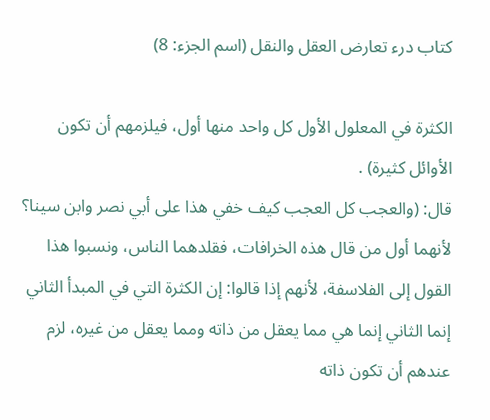كتاب درء تعارض العقل والنقل (اسم الجزء: 8)

الكثرة في المعلول الأول كل واحد منها أول، فيلزمهم أن تكون الأوائل كثيرة) .
قال: (والعجب كل العجب كيف خفي هذا على أبي نصر وابن سينا؟ لأنهما أول من قال هذه الخرافات، فقلدهما الناس، ونسبوا هذا القول إلى الفلاسفة، لأنهم إذا قالوا: إن الكثرة التي في المبدأ الثاني إنما الثاني إنما هي مما يعقل من ذاته ومما يعقل من غيره، لزم عندهم أن تكون ذاته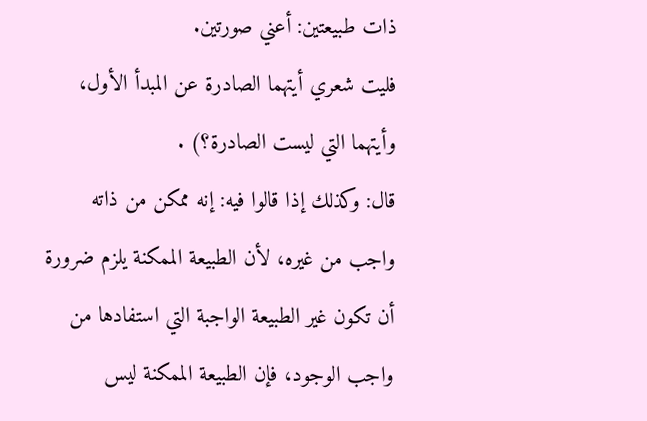ذات طبيعتين: أعني صورتين.
فليت شعري أيتهما الصادرة عن المبدأ الأول، وأيتهما التي ليست الصادرة؟) .
قال: وكذلك إذا قالوا فيه: إنه ممكن من ذاته واجب من غيره، لأن الطبيعة الممكنة يلزم ضرورة أن تكون غير الطبيعة الواجبة التي استفادها من واجب الوجود، فإن الطبيعة الممكنة ليس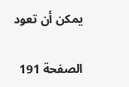يمكن أن تعود

الصفحة 191